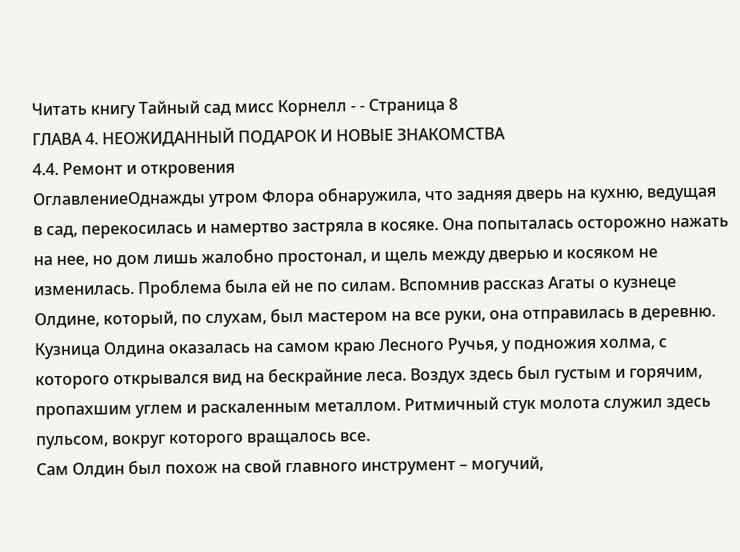Читать книгу Тайный сад мисс Корнелл - - Страница 8
ГЛАВА 4. НЕОЖИДАННЫЙ ПОДАРОК И НОВЫЕ ЗНАКОМСТВА
4.4. Ремонт и откровения
ОглавлениеОднажды утром Флора обнаружила, что задняя дверь на кухню, ведущая в сад, перекосилась и намертво застряла в косяке. Она попыталась осторожно нажать на нее, но дом лишь жалобно простонал, и щель между дверью и косяком не изменилась. Проблема была ей не по силам. Вспомнив рассказ Агаты о кузнеце Олдине, который, по слухам, был мастером на все руки, она отправилась в деревню.
Кузница Олдина оказалась на самом краю Лесного Ручья, у подножия холма, с которого открывался вид на бескрайние леса. Воздух здесь был густым и горячим, пропахшим углем и раскаленным металлом. Ритмичный стук молота служил здесь пульсом, вокруг которого вращалось все.
Сам Олдин был похож на свой главного инструмент – могучий,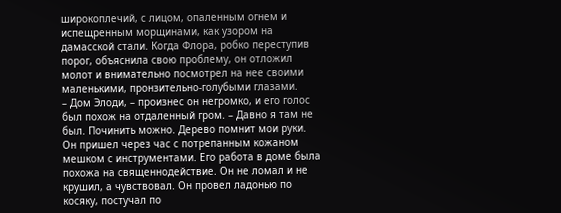широкоплечий, с лицом, опаленным огнем и испещренным морщинами, как узором на дамасской стали. Когда Флора, робко переступив порог, объяснила свою проблему, он отложил молот и внимательно посмотрел на нее своими маленькими, пронзительно-голубыми глазами.
– Дом Элоди, – произнес он негромко, и его голос был похож на отдаленный гром. – Давно я там не был. Починить можно. Дерево помнит мои руки.
Он пришел через час с потрепанным кожаном мешком с инструментами. Его работа в доме была похожа на священнодействие. Он не ломал и не крушил, а чувствовал. Он провел ладонью по косяку, постучал по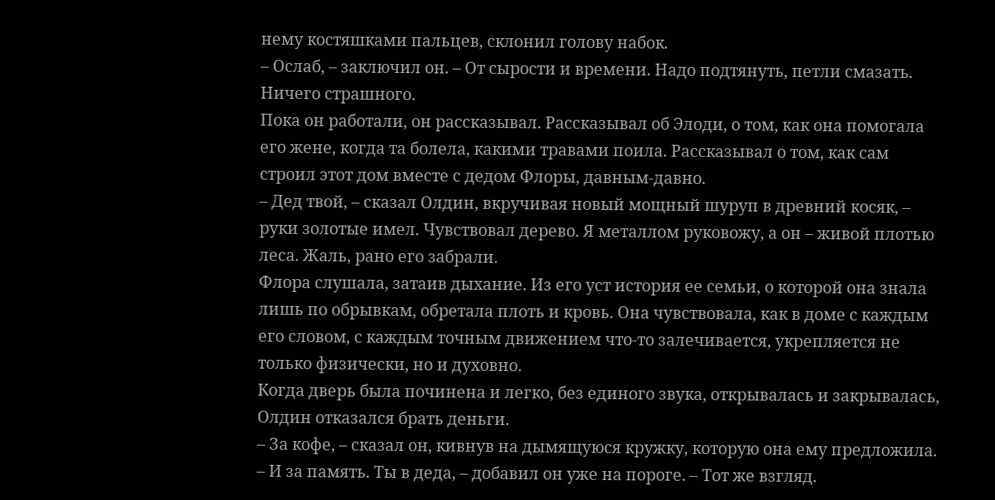нему костяшками пальцев, склонил голову набок.
– Ослаб, – заключил он. – От сырости и времени. Надо подтянуть, петли смазать. Ничего страшного.
Пока он работали, он рассказывал. Рассказывал об Элоди, о том, как она помогала его жене, когда та болела, какими травами поила. Рассказывал о том, как сам строил этот дом вместе с дедом Флоры, давным-давно.
– Дед твой, – сказал Олдин, вкручивая новый мощный шуруп в древний косяк, – руки золотые имел. Чувствовал дерево. Я металлом руковожу, а он – живой плотью леса. Жаль, рано его забрали.
Флора слушала, затаив дыхание. Из его уст история ее семьи, о которой она знала лишь по обрывкам, обретала плоть и кровь. Она чувствовала, как в доме с каждым его словом, с каждым точным движением что-то залечивается, укрепляется не только физически, но и духовно.
Когда дверь была починена и легко, без единого звука, открывалась и закрывалась, Олдин отказался брать деньги.
– За кофе, – сказал он, кивнув на дымящуюся кружку, которую она ему предложила. – И за память. Ты в деда, – добавил он уже на пороге. – Тот же взгляд.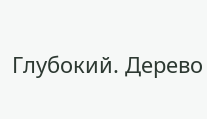Глубокий. Дерево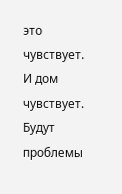это чувствует. И дом чувствует. Будут проблемы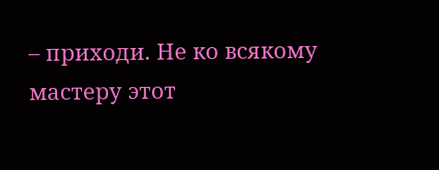– приходи. Не ко всякому мастеру этот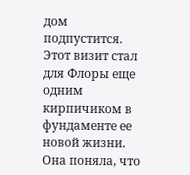дом подпустится.
Этот визит стал для Флоры еще одним кирпичиком в фундаменте ее новой жизни. Она поняла, что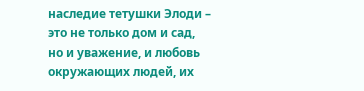наследие тетушки Элоди – это не только дом и сад, но и уважение, и любовь окружающих людей, их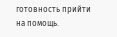готовность прийти на помощь.